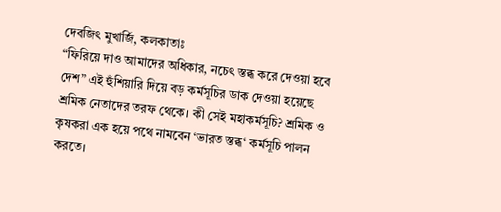দেবজিৎ মুখার্জি, কলকাতাঃ
“ফিরিয়ে দাও আমাদের অধিকার, নচেৎ স্তব্ধ করে দেওয়া হবে দেশ” এই হুঁশিয়ারি দিয়ে বড় কর্মসূচির ডাক দেওয়া হয়েছে শ্রমিক নেতাদের তরফ থেকে। কী সেই মহাকর্মসূচি? শ্রমিক ও কৃষকরা এক হয়ে পথে নামবেন ‘ভারত স্তব্ধ‘ কর্মসূচি পালন করতে।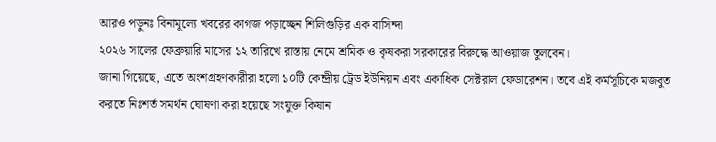আরও পড়ুনঃ বিনামূল্যে খবরের কাগজ পড়াচ্ছেন শিলিগুড়ির এক বাসিন্দা
২০২৬ সালের ফেব্রুয়ারি মাসের ১২ তারিখে রাস্তায় নেমে শ্রমিক ও কৃষকরা সরকারের বিরুদ্ধে আওয়াজ তুলবেন।
জানা গিয়েছে, এতে অংশগ্রহণকারীরা হলো ১০টি কেন্দ্রীয় ট্রেড ইউনিয়ন এবং একাধিক সেক্টরাল ফেডারেশন। তবে এই কর্মসূচিকে মজবুত করতে নিঃশর্ত সমর্থন ঘোষণা করা হয়েছে সংযুক্ত কিষান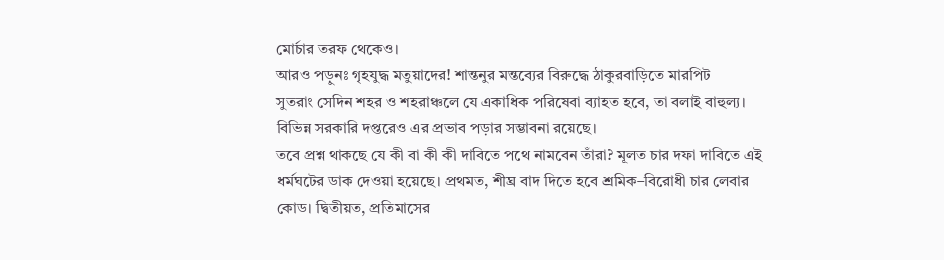মোর্চার তরফ থেকেও।
আরও পড়ুনঃ গৃহযুদ্ধ মতুয়াদের! শান্তনুর মন্তব্যের বিরুদ্ধে ঠাকুরবাড়িতে মারপিট
সুতরাং সেদিন শহর ও শহরাঞ্চলে যে একাধিক পরিষেবা ব্যাহত হবে, তা বলাই বাহুল্য। বিভিন্ন সরকারি দপ্তরেও এর প্রভাব পড়ার সম্ভাবনা রয়েছে।
তবে প্রশ্ন থাকছে যে কী বা কী কী দাবিতে পথে নামবেন তাঁরা? মূলত চার দফা দাবিতে এই ধর্মঘটের ডাক দেওয়া হয়েছে। প্রথমত, শীঘ্র বাদ দিতে হবে শ্রমিক–বিরোধী চার লেবার কোড। দ্বিতীয়ত, প্রতিমাসের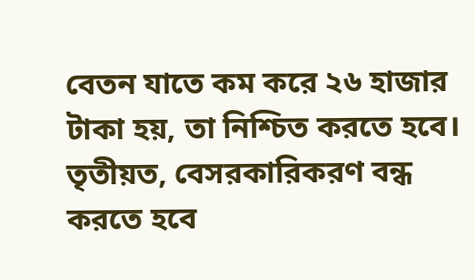বেতন যাতে কম করে ২৬ হাজার টাকা হয়, তা নিশ্চিত করতে হবে। তৃতীয়ত, বেসরকারিকরণ বন্ধ করতে হবে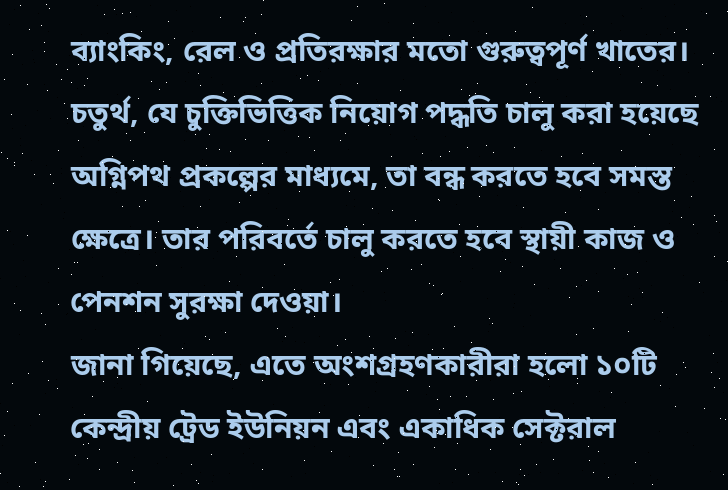ব্যাংকিং, রেল ও প্রতিরক্ষার মতো গুরুত্বপূর্ণ খাতের। চতুর্থ, যে চুক্তিভিত্তিক নিয়োগ পদ্ধতি চালু করা হয়েছে অগ্নিপথ প্রকল্পের মাধ্যমে, তা বন্ধ করতে হবে সমস্ত ক্ষেত্রে। তার পরিবর্তে চালু করতে হবে স্থায়ী কাজ ও পেনশন সুরক্ষা দেওয়া।
জানা গিয়েছে, এতে অংশগ্রহণকারীরা হলো ১০টি কেন্দ্রীয় ট্রেড ইউনিয়ন এবং একাধিক সেক্টরাল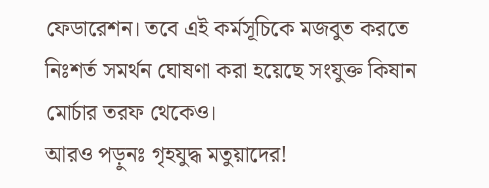ফেডারেশন। তবে এই কর্মসূচিকে মজবুত করতে নিঃশর্ত সমর্থন ঘোষণা করা হয়েছে সংযুক্ত কিষান মোর্চার তরফ থেকেও।
আরও পড়ুনঃ গৃহযুদ্ধ মতুয়াদের!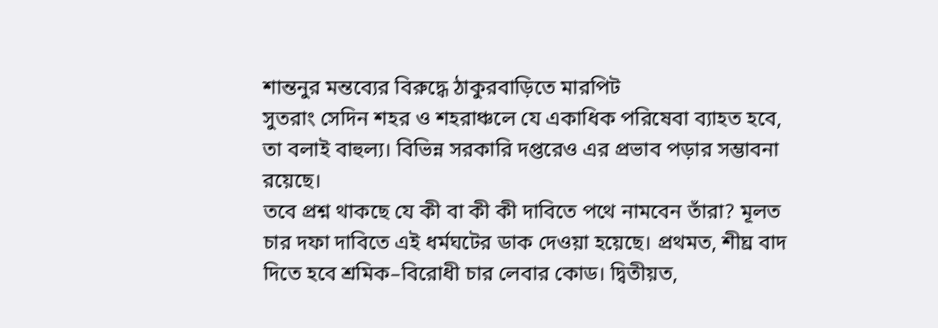শান্তনুর মন্তব্যের বিরুদ্ধে ঠাকুরবাড়িতে মারপিট
সুতরাং সেদিন শহর ও শহরাঞ্চলে যে একাধিক পরিষেবা ব্যাহত হবে, তা বলাই বাহুল্য। বিভিন্ন সরকারি দপ্তরেও এর প্রভাব পড়ার সম্ভাবনা রয়েছে।
তবে প্রশ্ন থাকছে যে কী বা কী কী দাবিতে পথে নামবেন তাঁরা? মূলত চার দফা দাবিতে এই ধর্মঘটের ডাক দেওয়া হয়েছে। প্রথমত, শীঘ্র বাদ দিতে হবে শ্রমিক–বিরোধী চার লেবার কোড। দ্বিতীয়ত,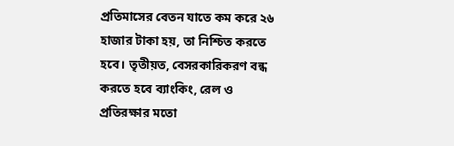প্রতিমাসের বেতন যাতে কম করে ২৬ হাজার টাকা হয়, তা নিশ্চিত করতে হবে। তৃতীয়ত, বেসরকারিকরণ বন্ধ করতে হবে ব্যাংকিং, রেল ও প্রতিরক্ষার মতো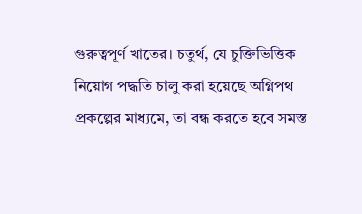গুরুত্বপূর্ণ খাতের। চতুর্থ, যে চুক্তিভিত্তিক নিয়োগ পদ্ধতি চালু করা হয়েছে অগ্নিপথ প্রকল্পের মাধ্যমে, তা বন্ধ করতে হবে সমস্ত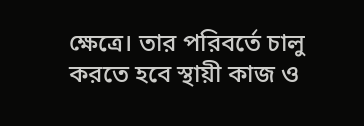ক্ষেত্রে। তার পরিবর্তে চালু করতে হবে স্থায়ী কাজ ও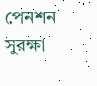পেনশন সুরক্ষা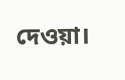দেওয়া।